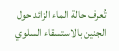تُعرف حالة الماء الزائد حول الجنين بالاستسقاء السلوي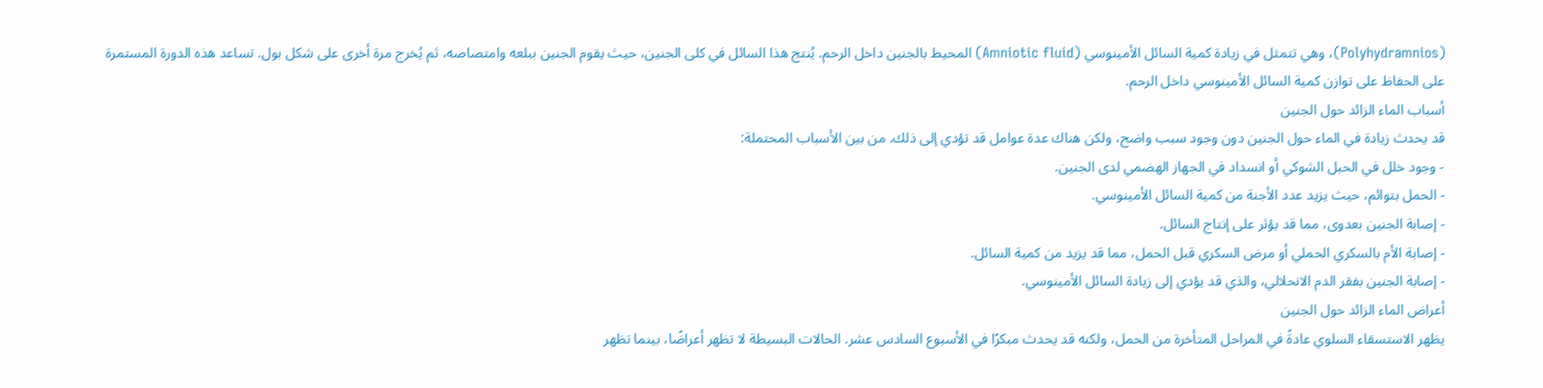(Polyhydramnios)، وهي تتمثل في زيادة كمية السائل الأمينوسي (Amniotic fluid) المحيط بالجنين داخل الرحم. يُنتج هذا السائل في كلى الجنين، حيث يقوم الجنين ببلعه وامتصاصه، ثم يُخرج مرة أخرى على شكل بول. تساعد هذه الدورة المستمرة على الحفاظ على توازن كمية السائل الأمينوسي داخل الرحم.
أسباب الماء الزائد حول الجنين
قد يحدث زيادة في الماء حول الجنين دون وجود سبب واضح، ولكن هناك عدة عوامل قد تؤدي إلى ذلك. من بين الأسباب المحتملة:
- وجود خلل في الحبل الشوكي أو انسداد في الجهاز الهضمي لدى الجنين.
- الحمل بتوائم، حيث يزيد عدد الأجنة من كمية السائل الأمينوسي.
- إصابة الجنين بعدوى، مما قد يؤثر على إنتاج السائل.
- إصابة الأم بالسكري الحملي أو مرض السكري قبل الحمل، مما قد يزيد من كمية السائل.
- إصابة الجنين بفقر الدم الانحلالي، والذي قد يؤدي إلى زيادة السائل الأمينوسي.
أعراض الماء الزائد حول الجنين
يظهر الاستسقاء السلوي عادةً في المراحل المتأخرة من الحمل، ولكنه قد يحدث مبكرًا في الأسبوع السادس عشر. الحالات البسيطة لا تظهر أعراضًا، بينما تظهر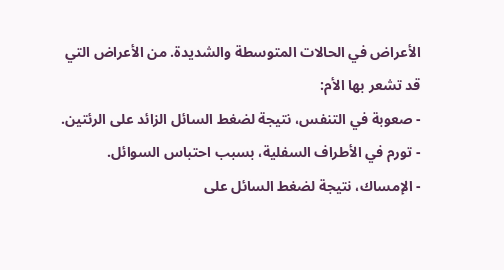الأعراض في الحالات المتوسطة والشديدة. من الأعراض التي قد تشعر بها الأم:
- صعوبة في التنفس، نتيجة لضغط السائل الزائد على الرئتين.
- تورم في الأطراف السفلية، بسبب احتباس السوائل.
- الإمساك، نتيجة لضغط السائل على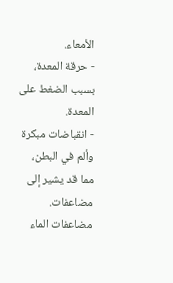الأمعاء.
- حرقة المعدة، بسبب الضغط على المعدة.
- انقباضات مبكرة وألم في البطن، مما قد يشير إلى مضاعفات.
مضاعفات الماء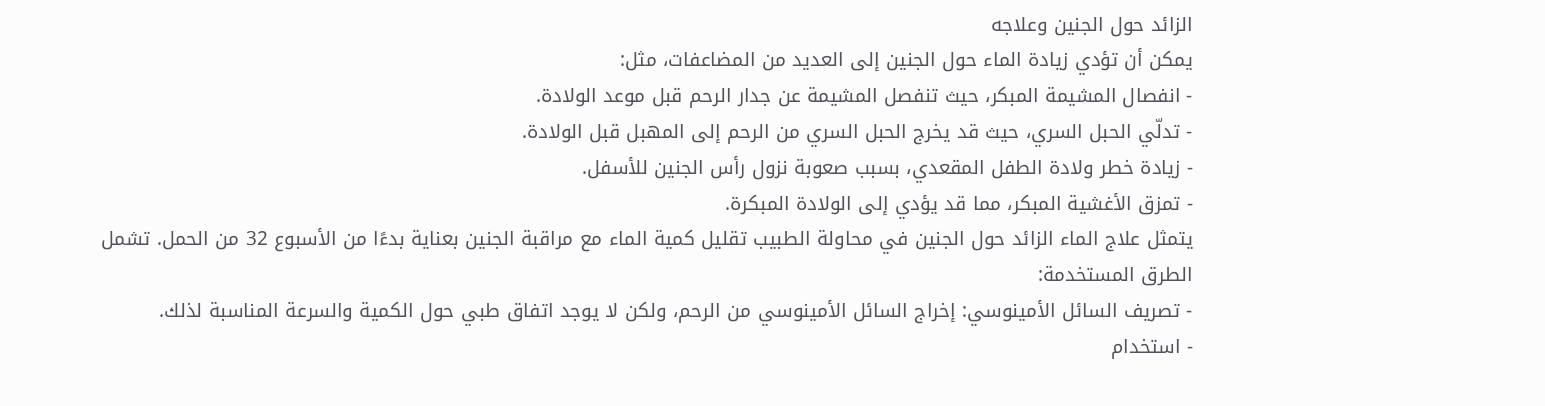الزائد حول الجنين وعلاجه
يمكن أن تؤدي زيادة الماء حول الجنين إلى العديد من المضاعفات، مثل:
- انفصال المشيمة المبكر، حيث تنفصل المشيمة عن جدار الرحم قبل موعد الولادة.
- تدلّي الحبل السري، حيث قد يخرج الحبل السري من الرحم إلى المهبل قبل الولادة.
- زيادة خطر ولادة الطفل المقعدي، بسبب صعوبة نزول رأس الجنين للأسفل.
- تمزق الأغشية المبكر، مما قد يؤدي إلى الولادة المبكرة.
يتمثل علاج الماء الزائد حول الجنين في محاولة الطبيب تقليل كمية الماء مع مراقبة الجنين بعناية بدءًا من الأسبوع 32 من الحمل. تشمل الطرق المستخدمة:
- تصريف السائل الأمينوسي: إخراج السائل الأمينوسي من الرحم، ولكن لا يوجد اتفاق طبي حول الكمية والسرعة المناسبة لذلك.
- استخدام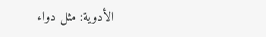الأدوية: مثل دواء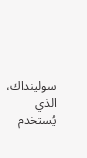سولينداك، الذي يُستخدم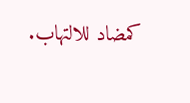كمضاد للالتهاب.